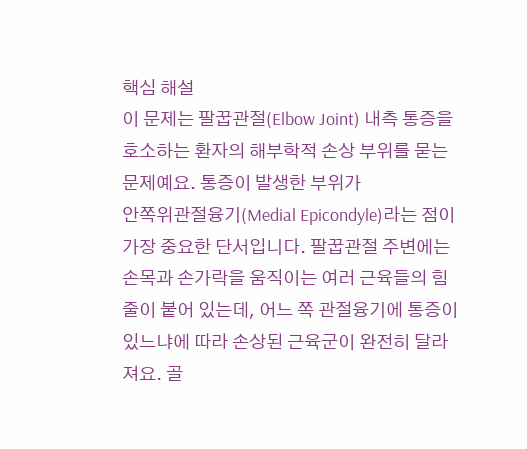핵심 해설
이 문제는 팔꿉관절(Elbow Joint) 내측 통증을 호소하는 환자의 해부학적 손상 부위를 묻는 문제예요. 통증이 발생한 부위가
안쪽위관절융기(Medial Epicondyle)라는 점이 가장 중요한 단서입니다. 팔꿉관절 주변에는 손목과 손가락을 움직이는 여러 근육들의 힘줄이 붙어 있는데, 어느 쪽 관절융기에 통증이 있느냐에 따라 손상된 근육군이 완전히 달라져요. 골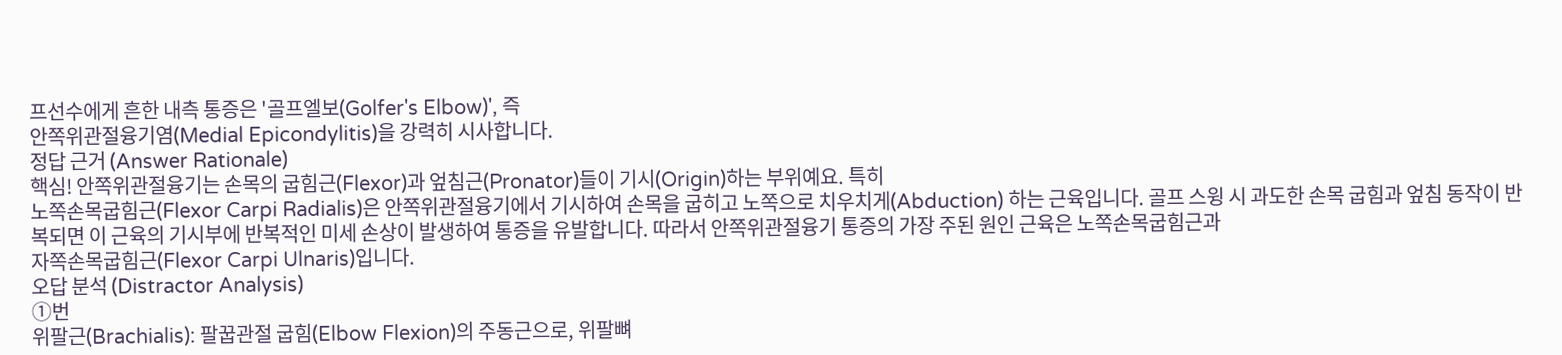프선수에게 흔한 내측 통증은 '골프엘보(Golfer's Elbow)', 즉
안쪽위관절융기염(Medial Epicondylitis)을 강력히 시사합니다.
정답 근거 (Answer Rationale)
핵심! 안쪽위관절융기는 손목의 굽힘근(Flexor)과 엎침근(Pronator)들이 기시(Origin)하는 부위예요. 특히
노쪽손목굽힘근(Flexor Carpi Radialis)은 안쪽위관절융기에서 기시하여 손목을 굽히고 노쪽으로 치우치게(Abduction) 하는 근육입니다. 골프 스윙 시 과도한 손목 굽힘과 엎침 동작이 반복되면 이 근육의 기시부에 반복적인 미세 손상이 발생하여 통증을 유발합니다. 따라서 안쪽위관절융기 통증의 가장 주된 원인 근육은 노쪽손목굽힘근과
자쪽손목굽힘근(Flexor Carpi Ulnaris)입니다.
오답 분석 (Distractor Analysis)
①번
위팔근(Brachialis): 팔꿉관절 굽힘(Elbow Flexion)의 주동근으로, 위팔뼈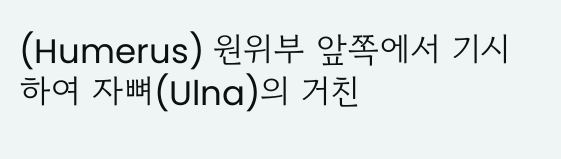(Humerus) 원위부 앞쪽에서 기시하여 자뼈(Ulna)의 거친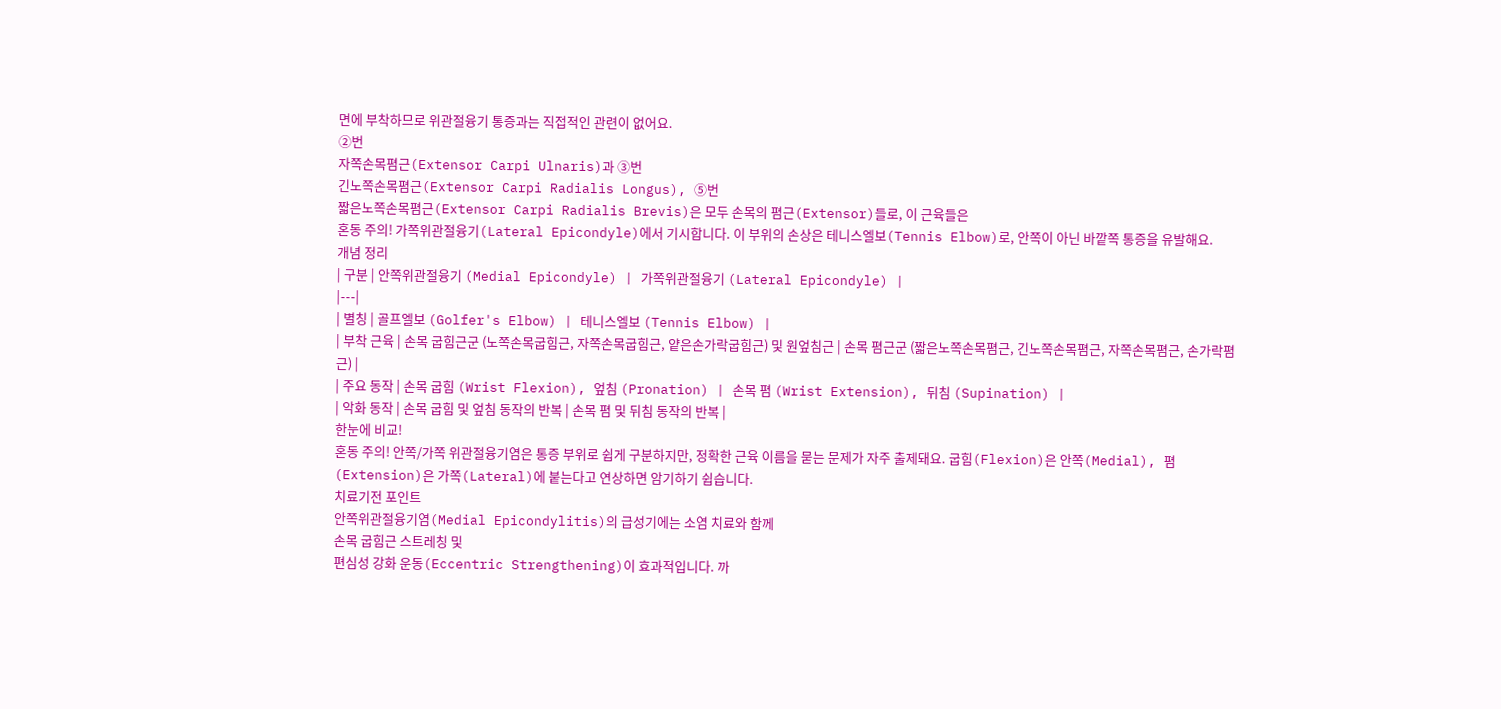면에 부착하므로 위관절융기 통증과는 직접적인 관련이 없어요.
②번
자쪽손목폄근(Extensor Carpi Ulnaris)과 ③번
긴노쪽손목폄근(Extensor Carpi Radialis Longus), ⑤번
짧은노쪽손목폄근(Extensor Carpi Radialis Brevis)은 모두 손목의 폄근(Extensor)들로, 이 근육들은
혼동 주의! 가쪽위관절융기(Lateral Epicondyle)에서 기시합니다. 이 부위의 손상은 테니스엘보(Tennis Elbow)로, 안쪽이 아닌 바깥쪽 통증을 유발해요.
개념 정리
| 구분 | 안쪽위관절융기 (Medial Epicondyle) | 가쪽위관절융기 (Lateral Epicondyle) |
|---|
| 별칭 | 골프엘보 (Golfer's Elbow) | 테니스엘보 (Tennis Elbow) |
| 부착 근육 | 손목 굽힘근군 (노쪽손목굽힘근, 자쪽손목굽힘근, 얕은손가락굽힘근) 및 원엎침근 | 손목 폄근군 (짧은노쪽손목폄근, 긴노쪽손목폄근, 자쪽손목폄근, 손가락폄근) |
| 주요 동작 | 손목 굽힘 (Wrist Flexion), 엎침 (Pronation) | 손목 폄 (Wrist Extension), 뒤침 (Supination) |
| 악화 동작 | 손목 굽힘 및 엎침 동작의 반복 | 손목 폄 및 뒤침 동작의 반복 |
한눈에 비교!
혼동 주의! 안쪽/가쪽 위관절융기염은 통증 부위로 쉽게 구분하지만, 정확한 근육 이름을 묻는 문제가 자주 출제돼요. 굽힘(Flexion)은 안쪽(Medial), 폄(Extension)은 가쪽(Lateral)에 붙는다고 연상하면 암기하기 쉽습니다.
치료기전 포인트
안쪽위관절융기염(Medial Epicondylitis)의 급성기에는 소염 치료와 함께
손목 굽힘근 스트레칭 및
편심성 강화 운동(Eccentric Strengthening)이 효과적입니다. 까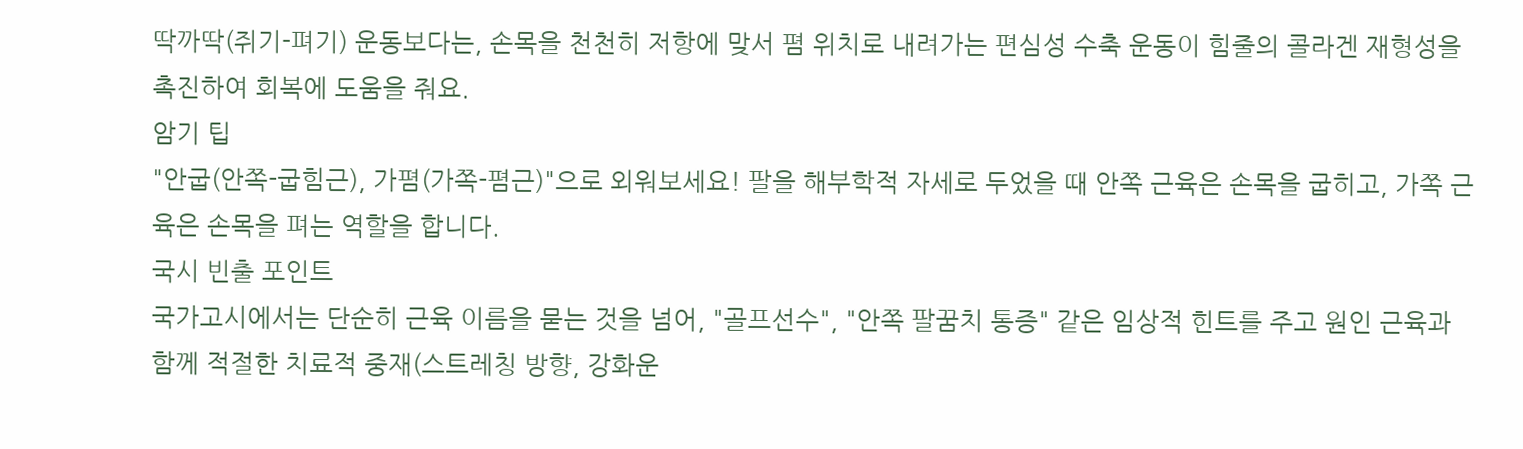딱까딱(쥐기-펴기) 운동보다는, 손목을 천천히 저항에 맞서 폄 위치로 내려가는 편심성 수축 운동이 힘줄의 콜라겐 재형성을 촉진하여 회복에 도움을 줘요.
암기 팁
"안굽(안쪽-굽힘근), 가폄(가쪽-폄근)"으로 외워보세요! 팔을 해부학적 자세로 두었을 때 안쪽 근육은 손목을 굽히고, 가쪽 근육은 손목을 펴는 역할을 합니다.
국시 빈출 포인트
국가고시에서는 단순히 근육 이름을 묻는 것을 넘어, "골프선수", "안쪽 팔꿈치 통증" 같은 임상적 힌트를 주고 원인 근육과 함께 적절한 치료적 중재(스트레칭 방향, 강화운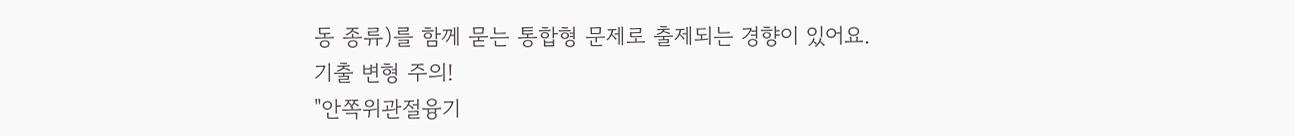동 종류)를 함께 묻는 통합형 문제로 출제되는 경향이 있어요.
기출 변형 주의!
"안쪽위관절융기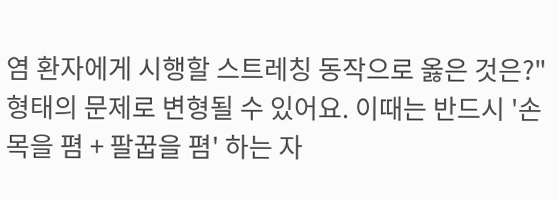염 환자에게 시행할 스트레칭 동작으로 옳은 것은?" 형태의 문제로 변형될 수 있어요. 이때는 반드시 '손목을 폄 + 팔꿉을 폄' 하는 자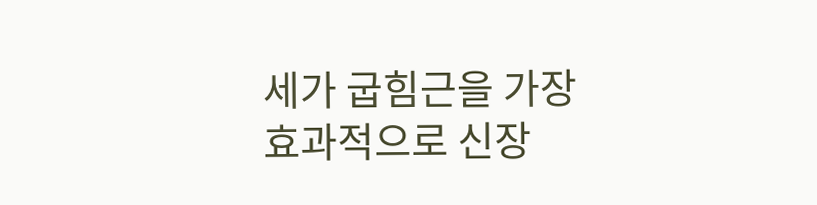세가 굽힘근을 가장 효과적으로 신장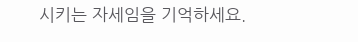시키는 자세임을 기억하세요.